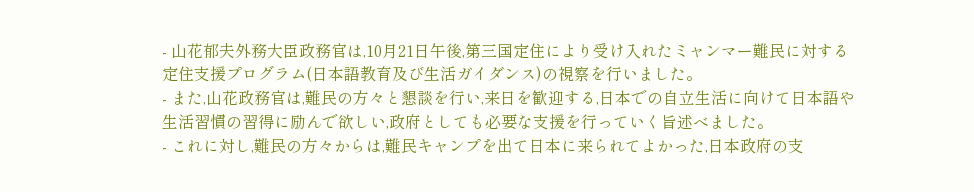- 山花郁夫外務大臣政務官は,10月21日午後,第三国定住により受け入れたミャンマー難民に対する定住支援プログラム(日本語教育及び生活ガイダンス)の視察を行いました。
- また,山花政務官は,難民の方々と懇談を行い,来日を歓迎する,日本での自立生活に向けて日本語や生活習慣の習得に励んで欲しい,政府としても必要な支援を行っていく旨述べました。
- これに対し,難民の方々からは,難民キャンプを出て日本に来られてよかった,日本政府の支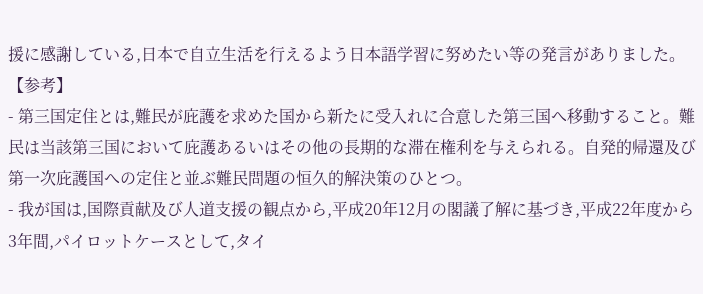援に感謝している,日本で自立生活を行えるよう日本語学習に努めたい等の発言がありました。
【参考】
- 第三国定住とは,難民が庇護を求めた国から新たに受入れに合意した第三国へ移動すること。難民は当該第三国において庇護あるいはその他の長期的な滞在権利を与えられる。自発的帰還及び第一次庇護国への定住と並ぶ難民問題の恒久的解決策のひとつ。
- 我が国は,国際貢献及び人道支援の観点から,平成20年12月の閣議了解に基づき,平成22年度から3年間,パイロットケースとして,タイ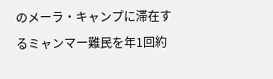のメーラ・キャンプに滞在するミャンマー難民を年1回約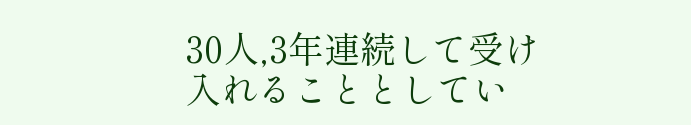30人,3年連続して受け入れることとしてい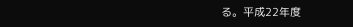る。平成22年度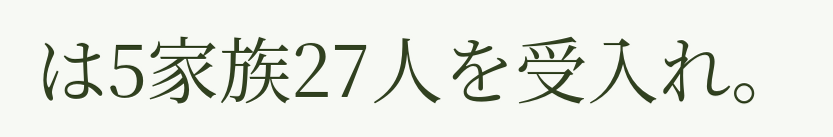は5家族27人を受入れ。